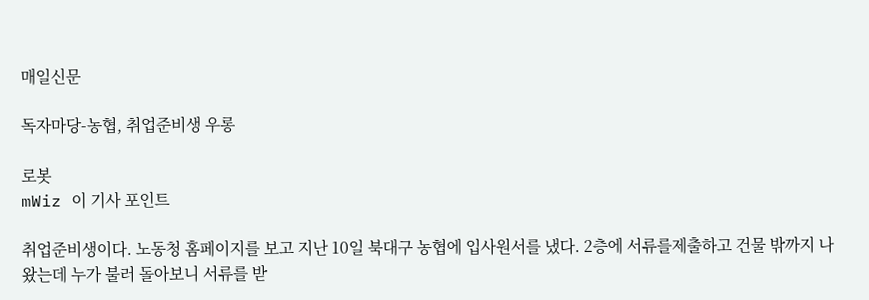매일신문

독자마당-농협, 취업준비생 우롱

로봇
mWiz 이 기사 포인트

취업준비생이다. 노동청 홈페이지를 보고 지난 10일 북대구 농협에 입사원서를 냈다. 2층에 서류를제출하고 건물 밖까지 나왔는데 누가 불러 돌아보니 서류를 받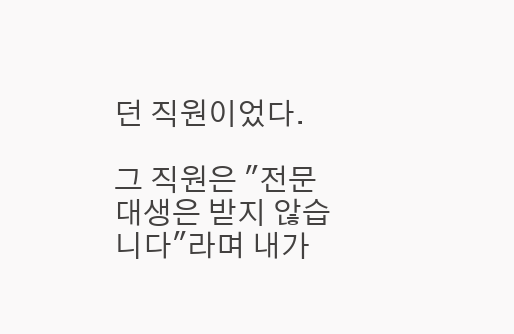던 직원이었다.

그 직원은 "전문대생은 받지 않습니다"라며 내가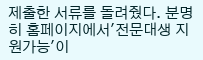제출한 서류를 돌려줬다. 분명히 홈페이지에서'전문대생 지원가능'이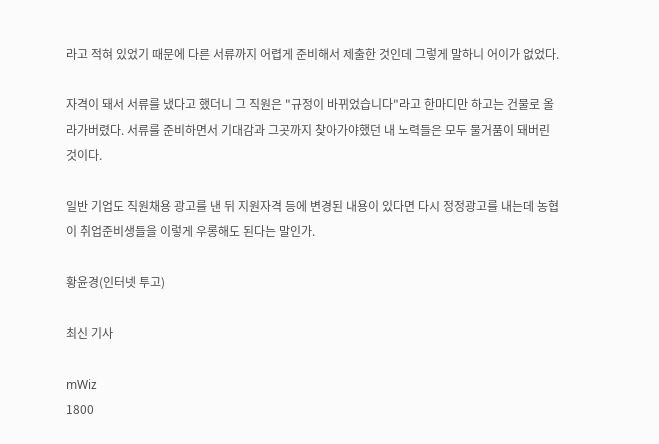라고 적혀 있었기 때문에 다른 서류까지 어렵게 준비해서 제출한 것인데 그렇게 말하니 어이가 없었다.

자격이 돼서 서류를 냈다고 했더니 그 직원은 "규정이 바뀌었습니다"라고 한마디만 하고는 건물로 올라가버렸다. 서류를 준비하면서 기대감과 그곳까지 찾아가야했던 내 노력들은 모두 물거품이 돼버린 것이다.

일반 기업도 직원채용 광고를 낸 뒤 지원자격 등에 변경된 내용이 있다면 다시 정정광고를 내는데 농협이 취업준비생들을 이렇게 우롱해도 된다는 말인가.

황윤경(인터넷 투고)

최신 기사

mWiz
1800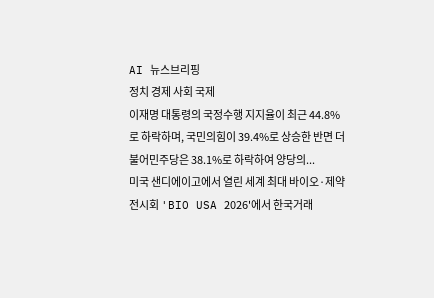AI 뉴스브리핑
정치 경제 사회 국제
이재명 대통령의 국정수행 지지율이 최근 44.8%로 하락하며, 국민의힘이 39.4%로 상승한 반면 더불어민주당은 38.1%로 하락하여 양당의...
미국 샌디에이고에서 열린 세계 최대 바이오·제약 전시회 'BIO USA 2026'에서 한국거래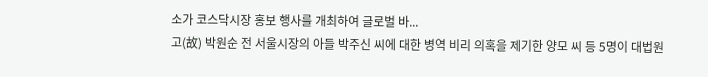소가 코스닥시장 홍보 행사를 개최하여 글로벌 바...
고(故) 박원순 전 서울시장의 아들 박주신 씨에 대한 병역 비리 의혹을 제기한 양모 씨 등 5명이 대법원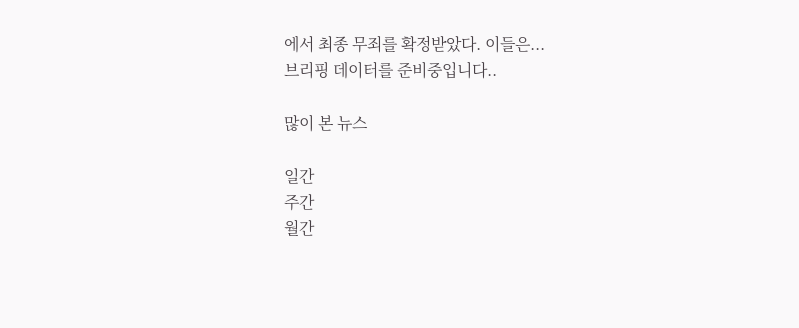에서 최종 무죄를 확정받았다. 이들은...
브리핑 데이터를 준비중입니다..

많이 본 뉴스

일간
주간
월간